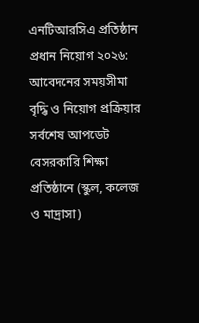এনটিআরসিএ প্রতিষ্ঠান প্রধান নিয়োগ ২০২৬: আবেদনের সময়সীমা বৃদ্ধি ও নিয়োগ প্রক্রিয়ার সর্বশেষ আপডেট
বেসরকারি শিক্ষা প্রতিষ্ঠানে (স্কুল, কলেজ ও মাদ্রাসা)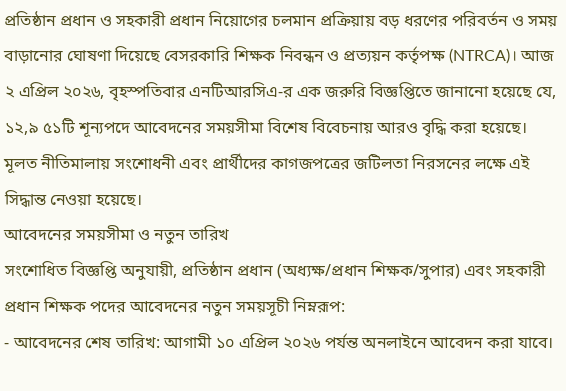প্রতিষ্ঠান প্রধান ও সহকারী প্রধান নিয়োগের চলমান প্রক্রিয়ায় বড় ধরণের পরিবর্তন ও সময় বাড়ানোর ঘোষণা দিয়েছে বেসরকারি শিক্ষক নিবন্ধন ও প্রত্যয়ন কর্তৃপক্ষ (NTRCA)। আজ ২ এপ্রিল ২০২৬, বৃহস্পতিবার এনটিআরসিএ-র এক জরুরি বিজ্ঞপ্তিতে জানানো হয়েছে যে, ১২,৯ ৫১টি শূন্যপদে আবেদনের সময়সীমা বিশেষ বিবেচনায় আরও বৃদ্ধি করা হয়েছে। মূলত নীতিমালায় সংশোধনী এবং প্রার্থীদের কাগজপত্রের জটিলতা নিরসনের লক্ষে এই সিদ্ধান্ত নেওয়া হয়েছে।
আবেদনের সময়সীমা ও নতুন তারিখ
সংশোধিত বিজ্ঞপ্তি অনুযায়ী, প্রতিষ্ঠান প্রধান (অধ্যক্ষ/প্রধান শিক্ষক/সুপার) এবং সহকারী প্রধান শিক্ষক পদের আবেদনের নতুন সময়সূচী নিম্নরূপ:
- আবেদনের শেষ তারিখ: আগামী ১০ এপ্রিল ২০২৬ পর্যন্ত অনলাইনে আবেদন করা যাবে।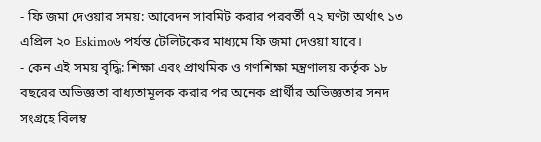- ফি জমা দেওয়ার সময়: আবেদন সাবমিট করার পরবর্তী ৭২ ঘণ্টা অর্থাৎ ১৩ এপ্রিল ২০ Eskimo৬ পর্যন্ত টেলিটকের মাধ্যমে ফি জমা দেওয়া যাবে।
- কেন এই সময় বৃদ্ধি: শিক্ষা এবং প্রাথমিক ও গণশিক্ষা মন্ত্রণালয় কর্তৃক ১৮ বছরের অভিজ্ঞতা বাধ্যতামূলক করার পর অনেক প্রার্থীর অভিজ্ঞতার সনদ সংগ্রহে বিলম্ব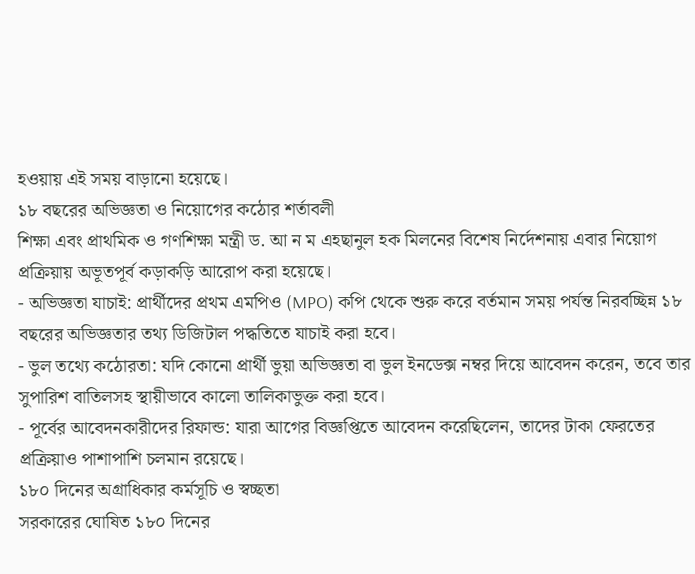হওয়ায় এই সময় বাড়ানো হয়েছে।
১৮ বছরের অভিজ্ঞতা ও নিয়োগের কঠোর শর্তাবলী
শিক্ষা এবং প্রাথমিক ও গণশিক্ষা মন্ত্রী ড. আ ন ম এহছানুল হক মিলনের বিশেষ নির্দেশনায় এবার নিয়োগ প্রক্রিয়ায় অভূতপূর্ব কড়াকড়ি আরোপ করা হয়েছে।
- অভিজ্ঞতা যাচাই: প্রার্থীদের প্রথম এমপিও (MPO) কপি থেকে শুরু করে বর্তমান সময় পর্যন্ত নিরবচ্ছিন্ন ১৮ বছরের অভিজ্ঞতার তথ্য ডিজিটাল পদ্ধতিতে যাচাই করা হবে।
- ভুল তথ্যে কঠোরতা: যদি কোনো প্রার্থী ভুয়া অভিজ্ঞতা বা ভুল ইনডেক্স নম্বর দিয়ে আবেদন করেন, তবে তার সুপারিশ বাতিলসহ স্থায়ীভাবে কালো তালিকাভুক্ত করা হবে।
- পূর্বের আবেদনকারীদের রিফান্ড: যারা আগের বিজ্ঞপ্তিতে আবেদন করেছিলেন, তাদের টাকা ফেরতের প্রক্রিয়াও পাশাপাশি চলমান রয়েছে।
১৮০ দিনের অগ্রাধিকার কর্মসূচি ও স্বচ্ছতা
সরকারের ঘোষিত ১৮০ দিনের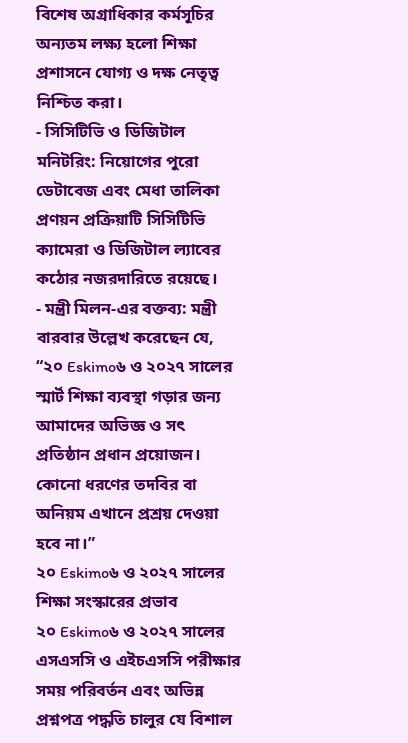বিশেষ অগ্রাধিকার কর্মসূচির অন্যতম লক্ষ্য হলো শিক্ষা প্রশাসনে যোগ্য ও দক্ষ নেতৃত্ব নিশ্চিত করা।
- সিসিটিভি ও ডিজিটাল মনিটরিং: নিয়োগের পুরো ডেটাবেজ এবং মেধা তালিকা প্রণয়ন প্রক্রিয়াটি সিসিটিভি ক্যামেরা ও ডিজিটাল ল্যাবের কঠোর নজরদারিতে রয়েছে।
- মন্ত্রী মিলন-এর বক্তব্য: মন্ত্রী বারবার উল্লেখ করেছেন যে, “২০ Eskimo৬ ও ২০২৭ সালের স্মার্ট শিক্ষা ব্যবস্থা গড়ার জন্য আমাদের অভিজ্ঞ ও সৎ প্রতিষ্ঠান প্রধান প্রয়োজন। কোনো ধরণের তদবির বা অনিয়ম এখানে প্রশ্রয় দেওয়া হবে না।”
২০ Eskimo৬ ও ২০২৭ সালের শিক্ষা সংস্কারের প্রভাব
২০ Eskimo৬ ও ২০২৭ সালের এসএসসি ও এইচএসসি পরীক্ষার সময় পরিবর্তন এবং অভিন্ন প্রশ্নপত্র পদ্ধতি চালুর যে বিশাল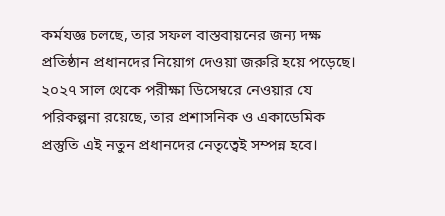কর্মযজ্ঞ চলছে, তার সফল বাস্তবায়নের জন্য দক্ষ প্রতিষ্ঠান প্রধানদের নিয়োগ দেওয়া জরুরি হয়ে পড়েছে। ২০২৭ সাল থেকে পরীক্ষা ডিসেম্বরে নেওয়ার যে পরিকল্পনা রয়েছে, তার প্রশাসনিক ও একাডেমিক প্রস্তুতি এই নতুন প্রধানদের নেতৃত্বেই সম্পন্ন হবে।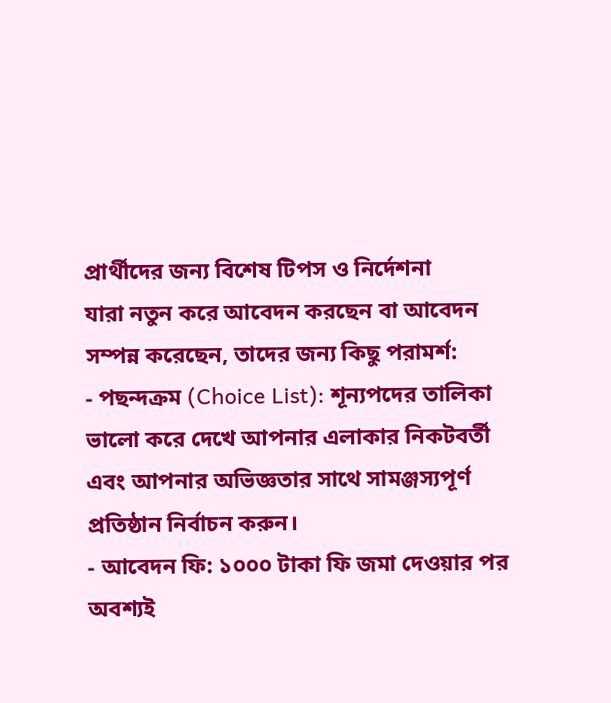প্রার্থীদের জন্য বিশেষ টিপস ও নির্দেশনা
যারা নতুন করে আবেদন করছেন বা আবেদন সম্পন্ন করেছেন, তাদের জন্য কিছু পরামর্শ:
- পছন্দক্রম (Choice List): শূন্যপদের তালিকা ভালো করে দেখে আপনার এলাকার নিকটবর্তী এবং আপনার অভিজ্ঞতার সাথে সামঞ্জস্যপূর্ণ প্রতিষ্ঠান নির্বাচন করুন।
- আবেদন ফি: ১০০০ টাকা ফি জমা দেওয়ার পর অবশ্যই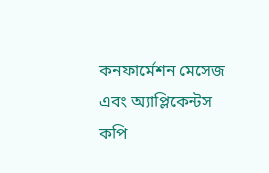কনফার্মেশন মেসেজ এবং অ্যাপ্লিকেন্টস কপি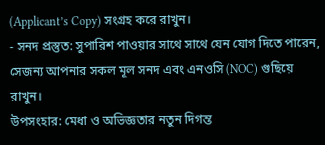(Applicant’s Copy) সংগ্রহ করে রাখুন।
- সনদ প্রস্তুত: সুপারিশ পাওয়ার সাথে সাথে যেন যোগ দিতে পারেন, সেজন্য আপনার সকল মূল সনদ এবং এনওসি (NOC) গুছিয়ে রাখুন।
উপসংহার: মেধা ও অভিজ্ঞতার নতুন দিগন্ত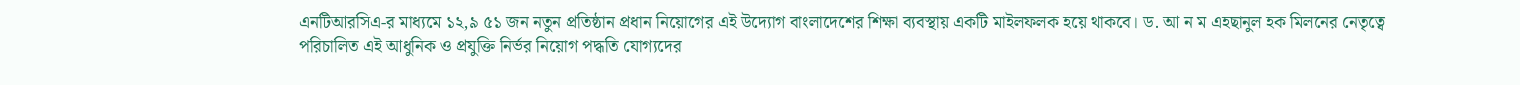এনটিআরসিএ-র মাধ্যমে ১২,৯ ৫১ জন নতুন প্রতিষ্ঠান প্রধান নিয়োগের এই উদ্যোগ বাংলাদেশের শিক্ষা ব্যবস্থায় একটি মাইলফলক হয়ে থাকবে। ড. আ ন ম এহছানুল হক মিলনের নেতৃত্বে পরিচালিত এই আধুনিক ও প্রযুক্তি নির্ভর নিয়োগ পদ্ধতি যোগ্যদের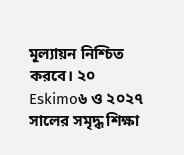মূল্যায়ন নিশ্চিত করবে। ২০ Eskimo৬ ও ২০২৭ সালের সমৃদ্ধ শিক্ষা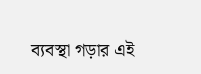ব্যবস্থা গড়ার এই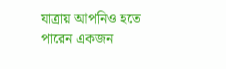যাত্রায় আপনিও হতে পারেন একজন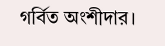গর্বিত অংশীদার।